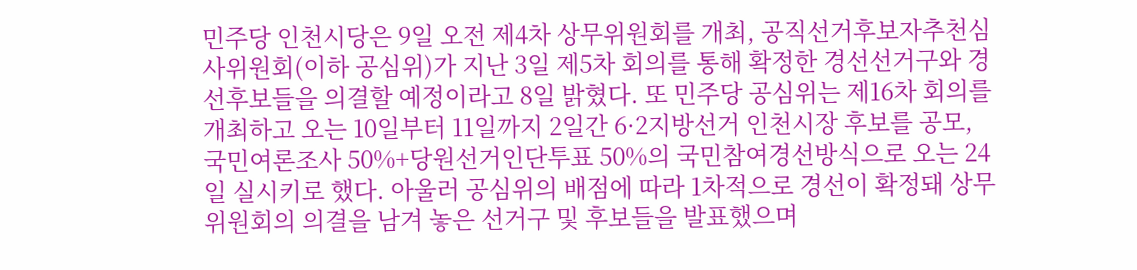민주당 인천시당은 9일 오전 제4차 상무위원회를 개최, 공직선거후보자추천심사위원회(이하 공심위)가 지난 3일 제5차 회의를 통해 확정한 경선선거구와 경선후보들을 의결할 예정이라고 8일 밝혔다. 또 민주당 공심위는 제16차 회의를 개최하고 오는 10일부터 11일까지 2일간 6·2지방선거 인천시장 후보를 공모, 국민여론조사 50%+당원선거인단투표 50%의 국민참여경선방식으로 오는 24일 실시키로 했다. 아울러 공심위의 배점에 따라 1차적으로 경선이 확정돼 상무위원회의 의결을 남겨 놓은 선거구 및 후보들을 발표했으며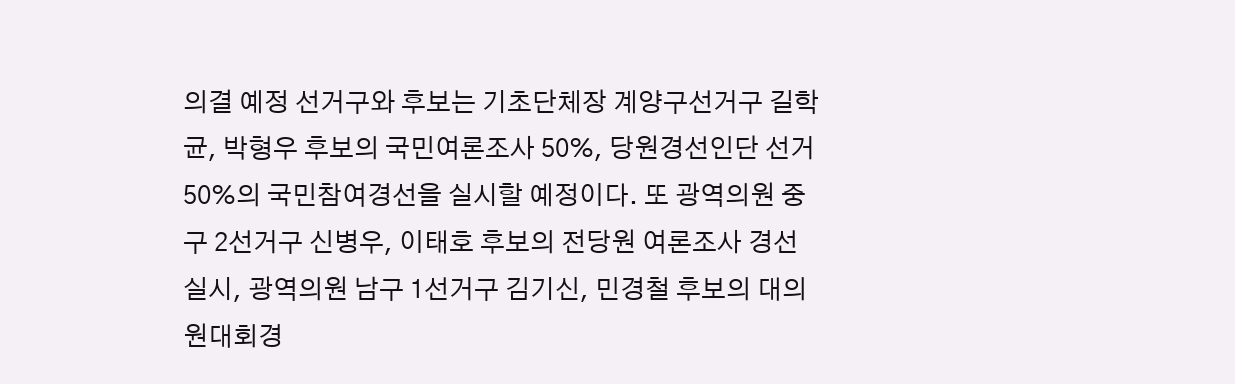의결 예정 선거구와 후보는 기초단체장 계양구선거구 길학균, 박형우 후보의 국민여론조사 50%, 당원경선인단 선거 50%의 국민참여경선을 실시할 예정이다. 또 광역의원 중구 2선거구 신병우, 이태호 후보의 전당원 여론조사 경선 실시, 광역의원 남구 1선거구 김기신, 민경철 후보의 대의원대회경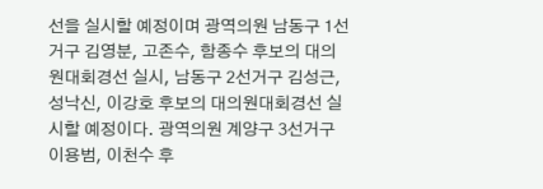선을 실시할 예정이며 광역의원 남동구 1선거구 김영분, 고존수, 함종수 후보의 대의원대회경선 실시, 남동구 2선거구 김성근, 성낙신, 이강호 후보의 대의원대회경선 실시할 예정이다. 광역의원 계양구 3선거구 이용범, 이천수 후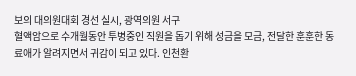보의 대의원대회 경선 실시, 광역의원 서구
혈액암으로 수개월동안 투병중인 직원을 돕기 위해 성금을 모금, 전달한 훈훈한 동료애가 알려지면서 귀감이 되고 있다. 인천환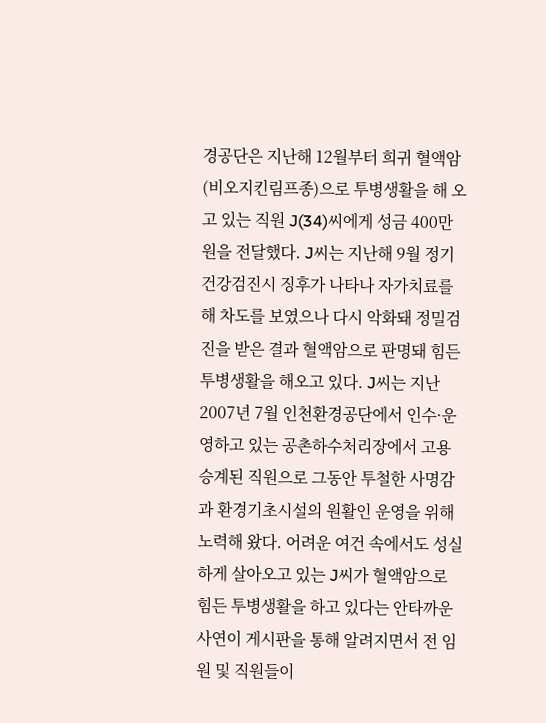경공단은 지난해 12월부터 희귀 혈액암(비오지킨림프종)으로 투병생활을 해 오고 있는 직원 J(34)씨에게 성금 400만원을 전달했다. J씨는 지난해 9월 정기건강검진시 징후가 나타나 자가치료를 해 차도를 보였으나 다시 악화돼 정밀검진을 받은 결과 혈액암으로 판명돼 힘든 투병생활을 해오고 있다. J씨는 지난 2007년 7월 인천환경공단에서 인수·운영하고 있는 공촌하수처리장에서 고용 승계된 직원으로 그동안 투철한 사명감과 환경기초시설의 원활인 운영을 위해 노력해 왔다. 어려운 여건 속에서도 성실하게 살아오고 있는 J씨가 혈액암으로 힘든 투병생활을 하고 있다는 안타까운 사연이 게시판을 통해 알려지면서 전 임원 및 직원들이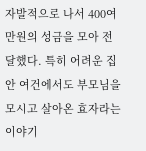자발적으로 나서 400여만원의 성금을 모아 전달했다. 특히 어려운 집안 여건에서도 부모님을 모시고 살아온 효자라는 이야기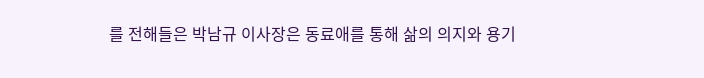를 전해들은 박남규 이사장은 동료애를 통해 삶의 의지와 용기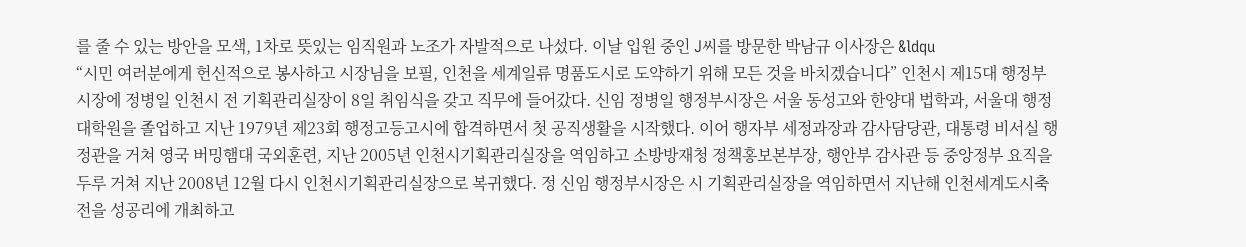를 줄 수 있는 방안을 모색, 1차로 뜻있는 임직원과 노조가 자발적으로 나섰다. 이날 입원 중인 J씨를 방문한 박남규 이사장은 &ldqu
“시민 여러분에게 헌신적으로 봉사하고 시장님을 보필, 인천을 세계일류 명품도시로 도약하기 위해 모든 것을 바치겠습니다” 인천시 제15대 행정부시장에 정병일 인천시 전 기획관리실장이 8일 취임식을 갖고 직무에 들어갔다. 신임 정병일 행정부시장은 서울 동성고와 한양대 법학과, 서울대 행정대학원을 졸업하고 지난 1979년 제23회 행정고등고시에 합격하면서 첫 공직생활을 시작했다. 이어 행자부 세정과장과 감사담당관, 대통령 비서실 행정관을 거쳐 영국 버밍햄대 국외훈련, 지난 2005년 인천시기획관리실장을 역임하고 소방방재청 정책홍보본부장, 행안부 감사관 등 중앙정부 요직을 두루 거쳐 지난 2008년 12월 다시 인천시기획관리실장으로 복귀했다. 정 신임 행정부시장은 시 기획관리실장을 역임하면서 지난해 인천세계도시축전을 성공리에 개최하고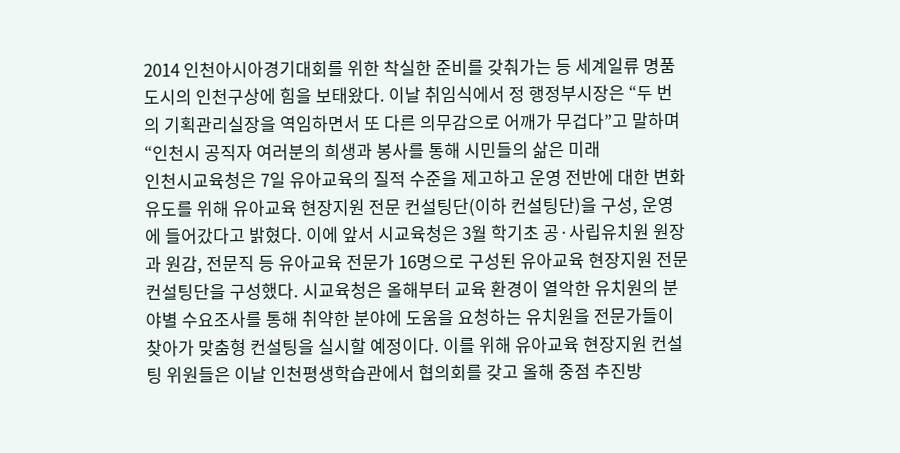2014 인천아시아경기대회를 위한 착실한 준비를 갖춰가는 등 세계일류 명품도시의 인천구상에 힘을 보태왔다. 이날 취임식에서 정 행정부시장은 “두 번의 기획관리실장을 역임하면서 또 다른 의무감으로 어깨가 무겁다”고 말하며 “인천시 공직자 여러분의 희생과 봉사를 통해 시민들의 삶은 미래
인천시교육청은 7일 유아교육의 질적 수준을 제고하고 운영 전반에 대한 변화유도를 위해 유아교육 현장지원 전문 컨설팅단(이하 컨설팅단)을 구성, 운영에 들어갔다고 밝혔다. 이에 앞서 시교육청은 3월 학기초 공·사립유치원 원장과 원감, 전문직 등 유아교육 전문가 16명으로 구성된 유아교육 현장지원 전문 컨설팅단을 구성했다. 시교육청은 올해부터 교육 환경이 열악한 유치원의 분야별 수요조사를 통해 취약한 분야에 도움을 요청하는 유치원을 전문가들이 찾아가 맞춤형 컨설팅을 실시할 예정이다. 이를 위해 유아교육 현장지원 컨설팅 위원들은 이날 인천평생학습관에서 협의회를 갖고 올해 중점 추진방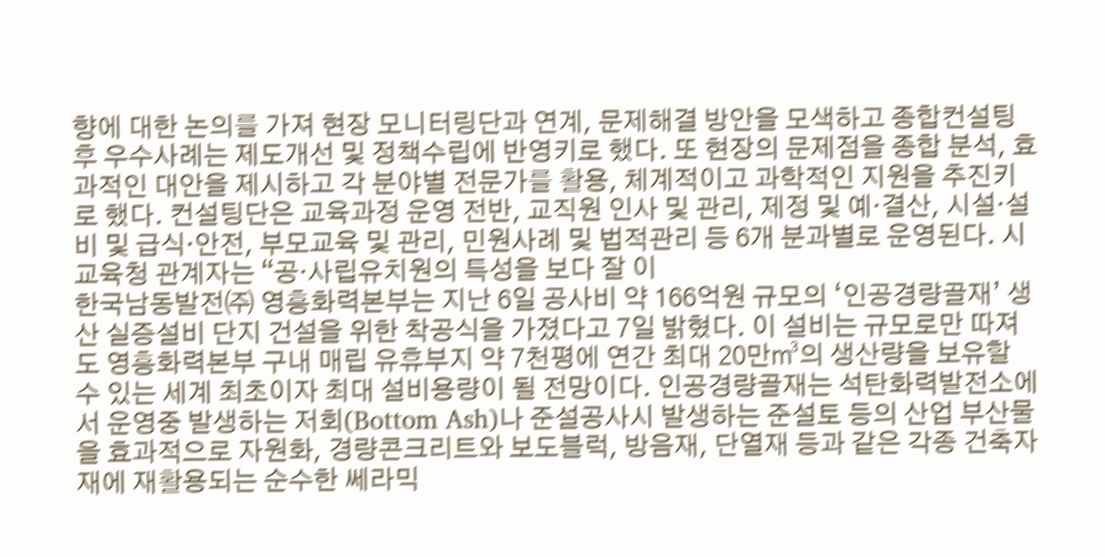향에 대한 논의를 가져 현장 모니터링단과 연계, 문제해결 방안을 모색하고 종합컨설팅 후 우수사례는 제도개선 및 정책수립에 반영키로 했다. 또 현장의 문제점을 종합 분석, 효과적인 대안을 제시하고 각 분야별 전문가를 활용, 체계적이고 과학적인 지원을 추진키로 했다. 컨설팅단은 교육과정 운영 전반, 교직원 인사 및 관리, 제정 및 예·결산, 시설·설비 및 급식·안전, 부모교육 및 관리, 민원사례 및 법적관리 등 6개 분과별로 운영된다. 시교육청 관계자는 “공·사립유치원의 특성을 보다 잘 이
한국남동발전㈜ 영흥화력본부는 지난 6일 공사비 약 166억원 규모의 ‘인공경량골재’ 생산 실증설비 단지 건설을 위한 착공식을 가졌다고 7일 밝혔다. 이 설비는 규모로만 따져도 영흥화력본부 구내 매립 유휴부지 약 7천평에 연간 최대 20만㎥의 생산량을 보유할 수 있는 세계 최초이자 최대 설비용량이 될 전망이다. 인공경량골재는 석탄화력발전소에서 운영중 발생하는 저회(Bottom Ash)나 준설공사시 발생하는 준설토 등의 산업 부산물을 효과적으로 자원화, 경량콘크리트와 보도블럭, 방음재, 단열재 등과 같은 각종 건축자재에 재활용되는 순수한 쎄라믹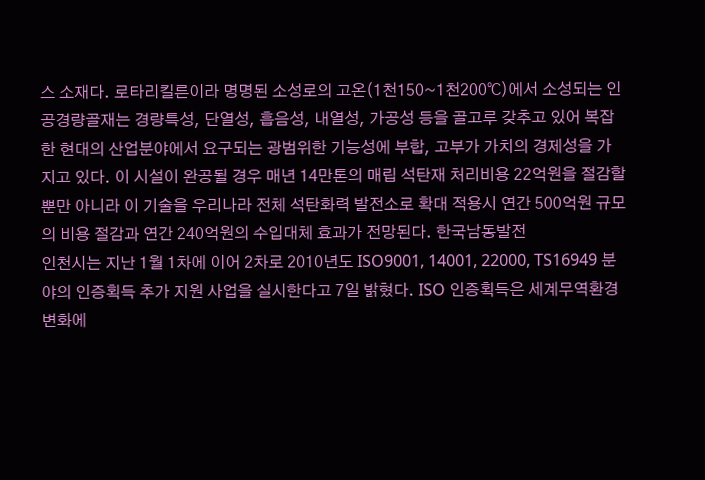스 소재다. 로타리킬른이라 명명된 소성로의 고온(1천150~1천200℃)에서 소성되는 인공경량골재는 경량특성, 단열성, 흡음성, 내열성, 가공성 등을 골고루 갖추고 있어 복잡한 현대의 산업분야에서 요구되는 광범위한 기능성에 부합, 고부가 가치의 경제성을 가지고 있다. 이 시설이 완공될 경우 매년 14만톤의 매립 석탄재 처리비용 22억원을 절감할 뿐만 아니라 이 기술을 우리나라 전체 석탄화력 발전소로 확대 적용시 연간 500억원 규모의 비용 절감과 연간 240억원의 수입대체 효과가 전망된다. 한국남동발전
인천시는 지난 1월 1차에 이어 2차로 2010년도 ISO9001, 14001, 22000, TS16949 분야의 인증획득 추가 지원 사업을 실시한다고 7일 밝혔다. ISO 인증획득은 세계무역환경 변화에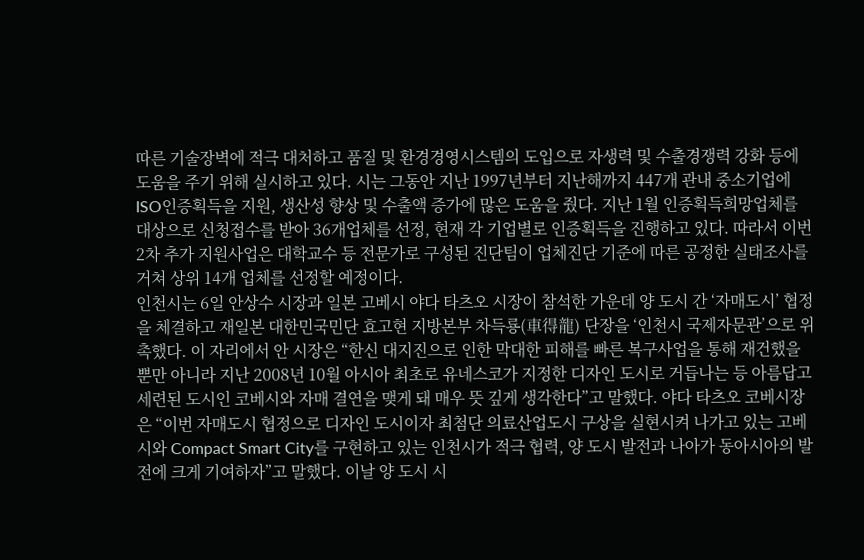따른 기술장벽에 적극 대처하고 품질 및 환경경영시스템의 도입으로 자생력 및 수출경쟁력 강화 등에 도움을 주기 위해 실시하고 있다. 시는 그동안 지난 1997년부터 지난해까지 447개 관내 중소기업에 ISO인증획득을 지원, 생산성 향상 및 수출액 증가에 많은 도움을 줬다. 지난 1월 인증획득희망업체를 대상으로 신청접수를 받아 36개업체를 선정, 현재 각 기업별로 인증획득을 진행하고 있다. 따라서 이번 2차 추가 지원사업은 대학교수 등 전문가로 구성된 진단팀이 업체진단 기준에 따른 공정한 실태조사를 거쳐 상위 14개 업체를 선정할 예정이다.
인천시는 6일 안상수 시장과 일본 고베시 야다 타츠오 시장이 참석한 가운데 양 도시 간 ‘자매도시’ 협정을 체결하고 재일본 대한민국민단 효고현 지방본부 차득룡(車得龍) 단장을 ‘인천시 국제자문관’으로 위촉했다. 이 자리에서 안 시장은 “한신 대지진으로 인한 막대한 피해를 빠른 복구사업을 통해 재건했을 뿐만 아니라 지난 2008년 10월 아시아 최초로 유네스코가 지정한 디자인 도시로 거듭나는 등 아름답고 세련된 도시인 코베시와 자매 결연을 맺게 돼 매우 뜻 깊게 생각한다”고 말했다. 야다 타츠오 코베시장은 “이번 자매도시 협정으로 디자인 도시이자 최첨단 의료산업도시 구상을 실현시켜 나가고 있는 고베시와 Compact Smart City를 구현하고 있는 인천시가 적극 협력, 양 도시 발전과 나아가 동아시아의 발전에 크게 기여하자”고 말했다. 이날 양 도시 시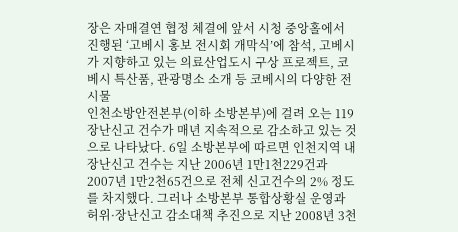장은 자매결연 협정 체결에 앞서 시청 중앙홀에서 진행된 ‘고베시 홍보 전시회 개막식’에 참석, 고베시가 지향하고 있는 의료산업도시 구상 프로젝트, 코베시 특산품, 관광명소 소개 등 코베시의 다양한 전시물
인천소방안전본부(이하 소방본부)에 걸려 오는 119장난신고 건수가 매년 지속적으로 감소하고 있는 것으로 나타났다. 6일 소방본부에 따르면 인천지역 내 장난신고 건수는 지난 2006년 1만1천229건과 2007년 1만2천65건으로 전체 신고건수의 2% 정도를 차지했다. 그러나 소방본부 통합상황실 운영과 허위·장난신고 감소대책 추진으로 지난 2008년 3천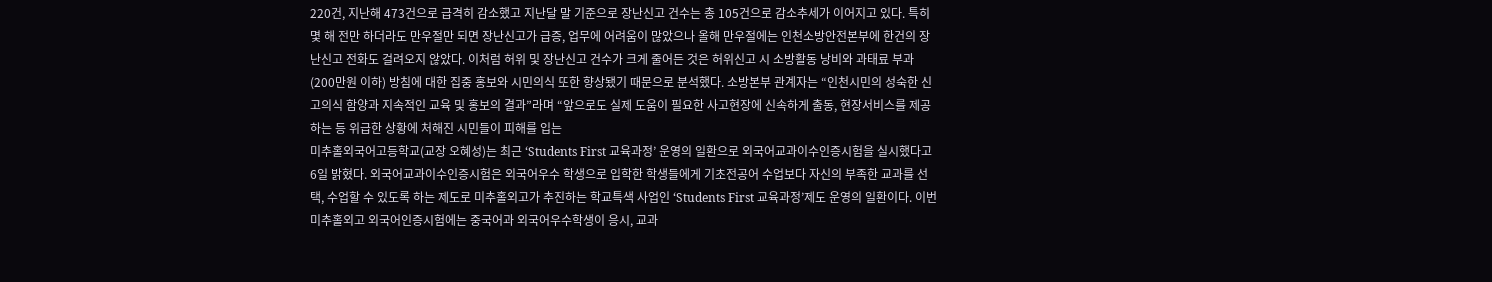220건, 지난해 473건으로 급격히 감소했고 지난달 말 기준으로 장난신고 건수는 총 105건으로 감소추세가 이어지고 있다. 특히 몇 해 전만 하더라도 만우절만 되면 장난신고가 급증, 업무에 어려움이 많았으나 올해 만우절에는 인천소방안전본부에 한건의 장난신고 전화도 걸려오지 않았다. 이처럼 허위 및 장난신고 건수가 크게 줄어든 것은 허위신고 시 소방활동 낭비와 과태료 부과(200만원 이하) 방침에 대한 집중 홍보와 시민의식 또한 향상됐기 때문으로 분석했다. 소방본부 관계자는 “인천시민의 성숙한 신고의식 함양과 지속적인 교육 및 홍보의 결과”라며 “앞으로도 실제 도움이 필요한 사고현장에 신속하게 출동, 현장서비스를 제공하는 등 위급한 상황에 처해진 시민들이 피해를 입는
미추홀외국어고등학교(교장 오혜성)는 최근 ‘Students First 교육과정’ 운영의 일환으로 외국어교과이수인증시험을 실시했다고 6일 밝혔다. 외국어교과이수인증시험은 외국어우수 학생으로 입학한 학생들에게 기초전공어 수업보다 자신의 부족한 교과를 선택, 수업할 수 있도록 하는 제도로 미추홀외고가 추진하는 학교특색 사업인 ‘Students First 교육과정’제도 운영의 일환이다. 이번 미추홀외고 외국어인증시험에는 중국어과 외국어우수학생이 응시, 교과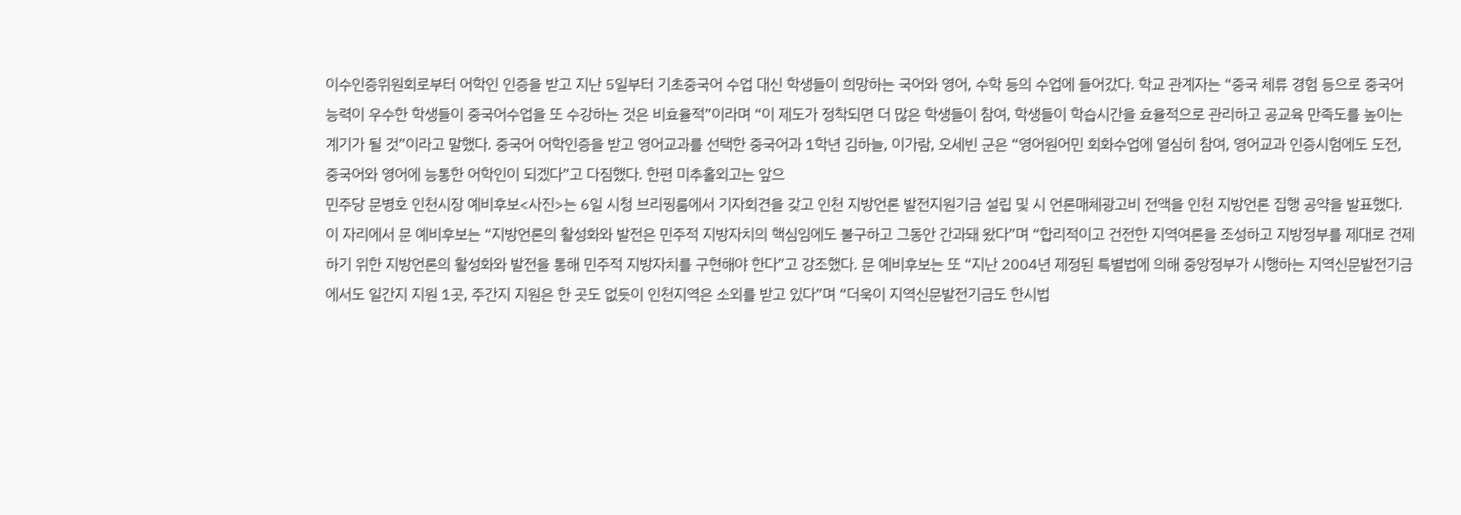이수인증위원회로부터 어학인 인증을 받고 지난 5일부터 기초중국어 수업 대신 학생들이 희망하는 국어와 영어, 수학 등의 수업에 들어갔다. 학교 관계자는 “중국 체류 경험 등으로 중국어 능력이 우수한 학생들이 중국어수업을 또 수강하는 것은 비효율적”이라며 “이 제도가 정착되면 더 많은 학생들이 참여, 학생들이 학습시간을 효율적으로 관리하고 공교육 만족도를 높이는 계기가 될 것”이라고 말했다. 중국어 어학인증을 받고 영어교과를 선택한 중국어과 1학년 김하늘, 이가람, 오세빈 군은 “영어원어민 회화수업에 열심히 참여, 영어교과 인증시험에도 도전, 중국어와 영어에 능통한 어학인이 되겠다”고 다짐했다. 한편 미추홀외고는 앞으
민주당 문병호 인천시장 예비후보<사진>는 6일 시청 브리핑룸에서 기자회견을 갖고 인천 지방언론 발전지원기금 설립 및 시 언론매체광고비 전액을 인천 지방언론 집행 공약을 발표했다. 이 자리에서 문 예비후보는 “지방언론의 활성화와 발전은 민주적 지방자치의 핵심임에도 불구하고 그동안 간과돼 왔다”며 “합리적이고 건전한 지역여론을 조성하고 지방정부를 제대로 견제하기 위한 지방언론의 활성화와 발전을 통해 민주적 지방자치를 구현해야 한다”고 강조했다. 문 예비후보는 또 “지난 2004년 제정된 특별법에 의해 중앙정부가 시행하는 지역신문발전기금에서도 일간지 지원 1곳, 주간지 지원은 한 곳도 없듯이 인천지역은 소외를 받고 있다”며 “더욱이 지역신문발전기금도 한시법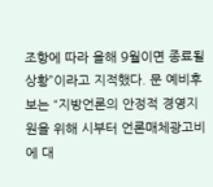조항에 따라 올해 9월이면 종료될 상황”이라고 지적했다. 문 예비후보는 “지방언론의 안정적 경영지원을 위해 시부터 언론매체광고비에 대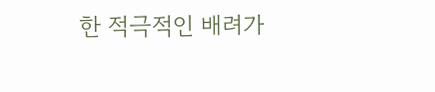한 적극적인 배려가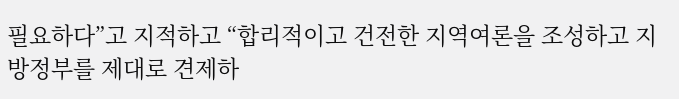필요하다”고 지적하고 “합리적이고 건전한 지역여론을 조성하고 지방정부를 제대로 견제하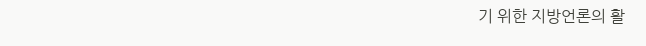기 위한 지방언론의 활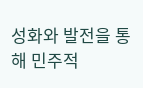성화와 발전을 통해 민주적